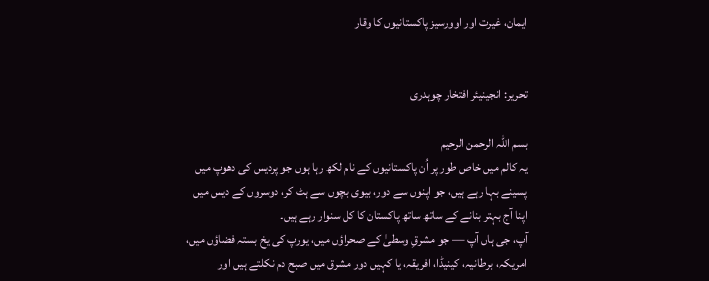ایمان، غیرت اور اوورسیز پاکستانیوں کا وقار


تحریر: انجینیئر افتخار چوہدری

بسم اللہ الرحمن الرحیم
یہ کالم میں خاص طور پر اُن پاکستانیوں کے نام لکھ رہا ہوں جو پردیس کی دھوپ میں پسینے بہا رہے ہیں، جو اپنوں سے دور، بیوی بچوں سے ہٹ کر، دوسروں کے دیس میں اپنا آج بہتر بنانے کے ساتھ ساتھ پاکستان کا کل سنوار رہے ہیں۔
آپ، جی ہاں آپ — جو مشرقِ وسطیٰ کے صحراؤں میں، یورپ کی یخ بستہ فضاؤں میں، امریکہ، برطانیہ، کینیڈا، افریقہ، یا کہیں دور مشرق میں صبح دم نکلتے ہیں اور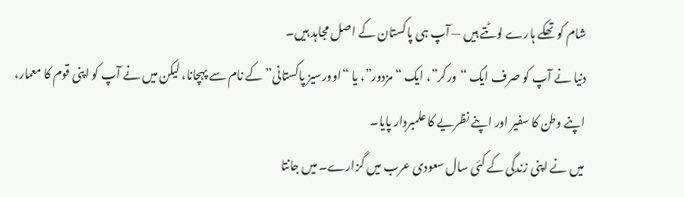شام کو تھکے ہارے لوٹتے ہیں — آپ ہی پاکستان کے اصل مجاہد ہیں۔
دنیا نے آپ کو صرف ایک “ورکر”، ایک “مزدور”، یا “اوورسیز پاکستانی” کے نام سے پہچانا، لیکن میں نے آپ کو اپنی قوم کا معمار، اپنے وطن کا سفیر اور اپنے نظریے کا علمبردار پایا۔
میں نے اپنی زندگی کے کئی سال سعودی عرب میں گزارے۔ میں جانتا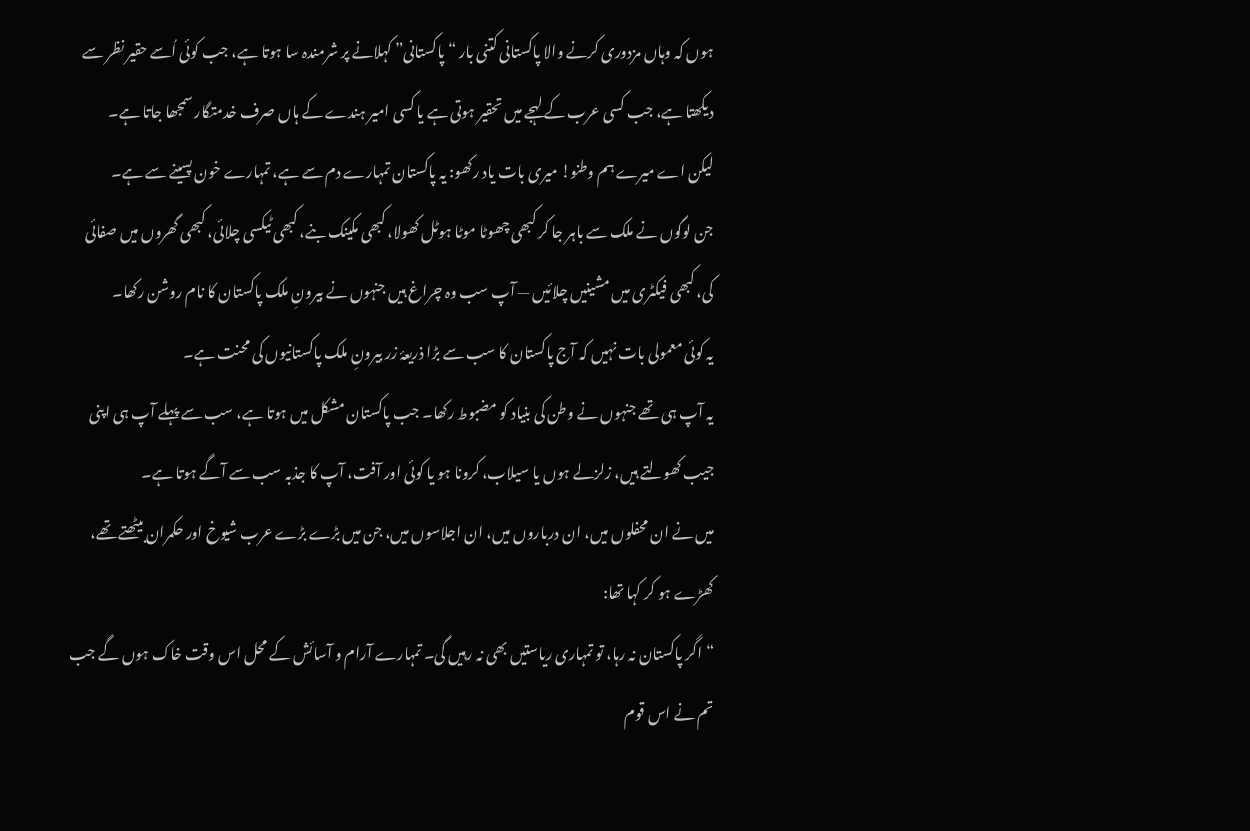ہوں کہ وہاں مزدوری کرنے والا پاکستانی کتنی بار “پاکستانی” کہلانے پر شرمندہ سا ہوتا ہے، جب کوئی اُسے حقیر نظر سے دیکھتا ہے، جب کسی عرب کے لہجے میں تحقیر ہوتی ہے یا کسی امیر ہندے کے ہاں صرف خدمتگار سمجھا جاتا ہے۔
لیکن اے میرے ہم وطنو! میری بات یاد رکھو: یہ پاکستان تمہارے دم سے ہے، تمہارے خون پسینے سے ہے۔
جن لوگوں نے ملک سے باہر جا کر کبھی چھوٹا موٹا ہوٹل کھولا، کبھی مکینک بنے، کبھی ٹیکسی چلائی، کبھی گھروں میں صفائی کی، کبھی فیکٹری میں مشینیں چلائیں — آپ سب وہ چراغ ہیں جنہوں نے بیرونِ ملک پاکستان کا نام روشن رکھا۔
یہ کوئی معمولی بات نہیں کہ آج پاکستان کا سب سے بڑا ذریعۂ زر بیرونِ ملک پاکستانیوں کی محنت ہے۔
یہ آپ ہی تھے جنہوں نے وطن کی بنیاد کو مضبوط رکھا۔ جب پاکستان مشکل میں ہوتا ہے، سب سے پہلے آپ ہی اپنی جیب کھولتے ہیں، زلزلے ہوں یا سیلاب، کرونا ہو یا کوئی اور آفت، آپ کا جذبہ سب سے آگے ہوتا ہے۔
میں نے ان محفلوں میں، ان درباروں میں، ان اجلاسوں میں، جن میں بڑے بڑے عرب شیوخ اور حکمران بیٹھتے تھے، کھڑے ہو کر کہا تھا:
“اگر پاکستان نہ رہا، تو تمہاری ریاستیں بھی نہ رہیں گی۔ تمہارے آرام و آسائش کے محل اس وقت خاک ہوں گے جب تم نے اس قوم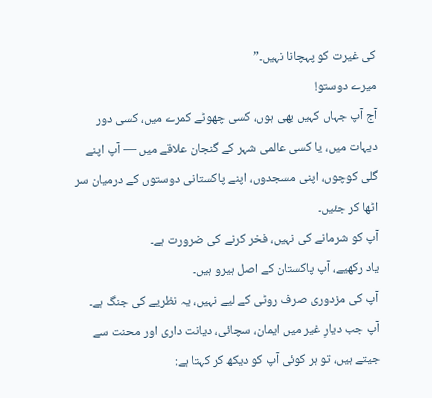کی غیرت کو پہچانا نہیں۔”
میرے دوستو!
آج آپ جہاں کہیں بھی ہوں، کسی چھوٹے کمرے میں، کسی دور دیہات میں، یا کسی عالمی شہر کے گنجان علاقے میں — آپ اپنے گلی کوچوں، اپنی مسجدوں، اپنے پاکستانی دوستوں کے درمیان سر اٹھا کر جئیں۔
آپ کو شرمانے کی نہیں، فخر کرنے کی ضرورت ہے۔
یاد رکھیے، آپ پاکستان کے اصل ہیرو ہیں۔
آپ کی مزدوری صرف روٹی کے لیے نہیں، یہ نظریے کی جنگ ہے۔
آپ جب دیارِ غیر میں ایمان، سچائی، دیانت داری اور محنت سے جیتے ہیں، تو ہر کوئی آپ کو دیکھ کر کہتا ہے: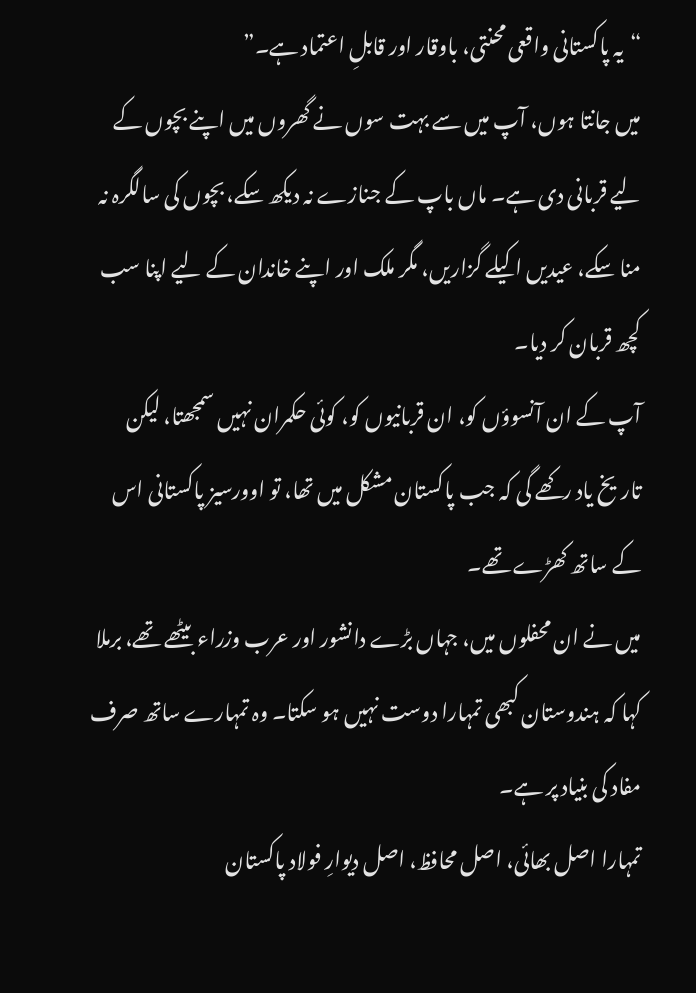“یہ پاکستانی واقعی محنتی، باوقار اور قابلِ اعتماد ہے۔”
میں جانتا ہوں، آپ میں سے بہت سوں نے گھروں میں اپنے بچوں کے لیے قربانی دی ہے۔ ماں باپ کے جنازے نہ دیکھ سکے، بچوں کی سالگرہ نہ منا سکے، عیدیں اکیلے گزاریں، مگر ملک اور اپنے خاندان کے لیے اپنا سب کچھ قربان کر دیا۔
آپ کے ان آنسوؤں کو، ان قربانیوں کو، کوئی حکمران نہیں سمجھتا، لیکن تاریخ یاد رکھے گی کہ جب پاکستان مشکل میں تھا، تو اوورسیز پاکستانی اس کے ساتھ کھڑے تھے۔
میں نے ان محفلوں میں، جہاں بڑے دانشور اور عرب وزراء بیٹھے تھے، برملا کہا کہ ہندوستان کبھی تمہارا دوست نہیں ہو سکتا۔ وہ تمہارے ساتھ صرف مفاد کی بنیاد پر ہے۔
تمہارا اصل بھائی، اصل محافظ، اصل دیوارِ فولاد پاکستان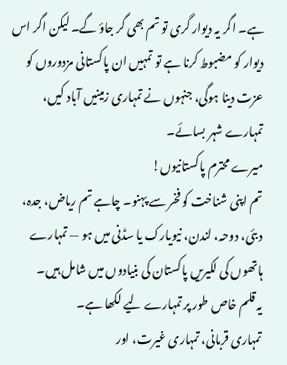ہے۔ اگر یہ دیوار گری تو تم بھی گر جاؤ گے۔ لیکن اگر اس دیوار کو مضبوط کرنا ہے تو تمہیں ان پاکستانی مزدوروں کو عزت دینا ہوگی، جنہوں نے تمہاری زمینیں آباد کیں، تمہارے شہر بسائے۔
میرے محترم پاکستانیوں!
تم اپنی شناخت کو فخر سے پہنو۔ چاہے تم ریاض، جدہ، دبئی، دوحہ، لندن، نیویارک یا سڈنی میں ہو — تمہارے ہاتھوں کی لکیریں پاکستان کی بنیادوں میں شامل ہیں۔
یہ قلم خاص طور پر تمہارے لیے لکھا ہے۔
تمہاری قربانی، تمہاری غیرت، اور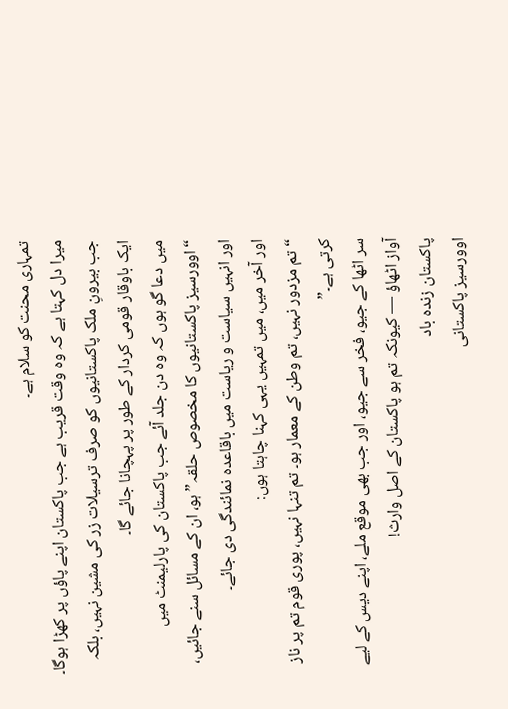تمہاری محنت کو سلام ہے۔
میرا دل کہتا ہے کہ وہ وقت قریب ہے جب پاکستان اپنے پاؤں پر کھڑا ہوگا۔ جب بیرونِ ملک پاکستانیوں کو صرف ترسیلات زر کی مشین نہیں، بلکہ ایک باوقار قومی کردار کے طور پر پہچانا جائے گا۔
میں دعا گو ہوں کہ وہ دن جلد آئے جب پاکستان کی پارلیمنٹ میں “اوورسیز پاکستانیوں کا مخصوص حلقہ” ہو، ان کے مسائل سنے جائیں، اور انہیں سیاست و ریاست میں باقاعدہ نمائندگی دی جائے۔
اور آخر میں، میں تمہیں یہی کہنا چاہتا ہوں:
“تم مزدور نہیں، تم وطن کے معمار ہو۔ تم تنہا نہیں، پوری قوم تم پر ناز کرتی ہے۔”
سر اٹھا کے جیو، فخر سے جیو، اور جب بھی موقع ملے، اپنے دیس کے لیے آواز اٹھاؤ — کیونکہ تم ہو پاکستان کے اصل وارث!
پاکستان زندہ باد
اوورسیز پاکستانی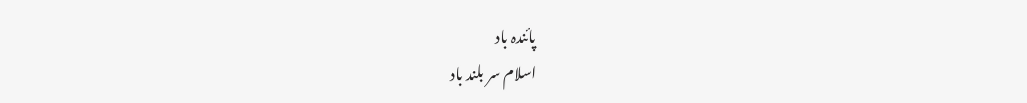پائندہ باد
اسلام سر بلند باد